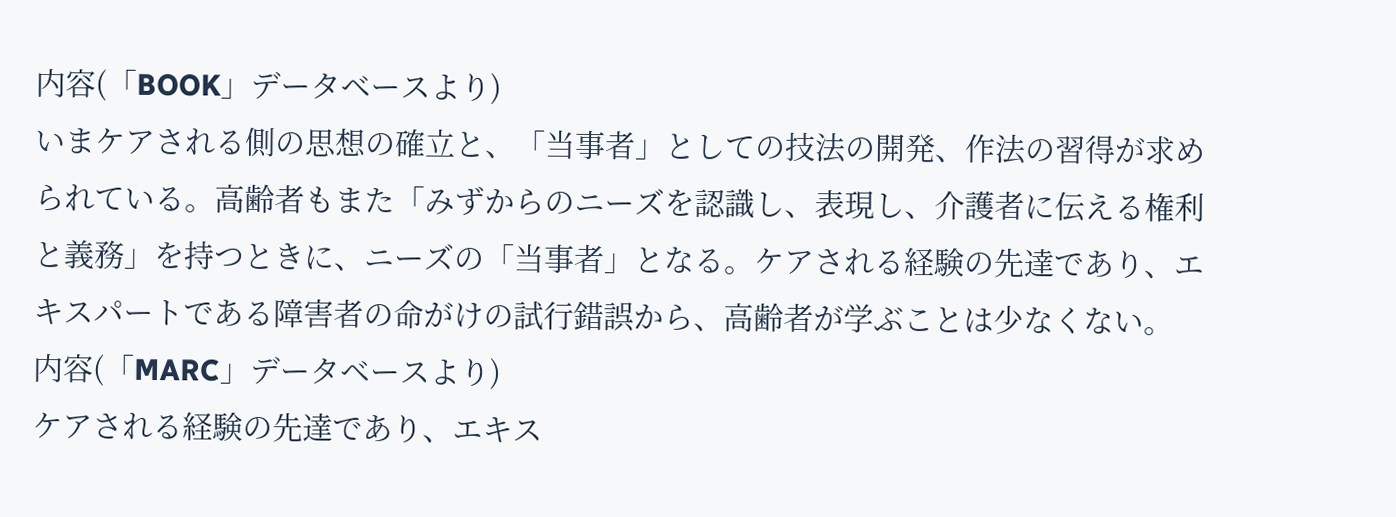内容(「BOOK」データベースより)
いまケアされる側の思想の確立と、「当事者」としての技法の開発、作法の習得が求められている。高齢者もまた「みずからのニーズを認識し、表現し、介護者に伝える権利と義務」を持つときに、ニーズの「当事者」となる。ケアされる経験の先達であり、エキスパートである障害者の命がけの試行錯誤から、高齢者が学ぶことは少なくない。
内容(「MARC」データベースより)
ケアされる経験の先達であり、エキス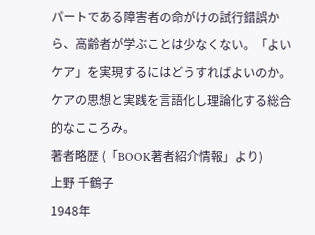パートである障害者の命がけの試行錯誤から、高齢者が学ぶことは少なくない。「よいケア」を実現するにはどうすればよいのか。ケアの思想と実践を言語化し理論化する総合的なこころみ。
著者略歴 (「BOOK著者紹介情報」より)
上野 千鶴子
1948年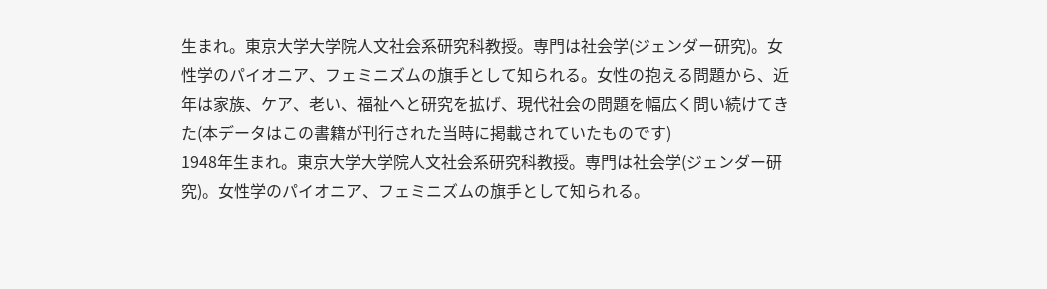生まれ。東京大学大学院人文社会系研究科教授。専門は社会学(ジェンダー研究)。女性学のパイオニア、フェミニズムの旗手として知られる。女性の抱える問題から、近年は家族、ケア、老い、福祉へと研究を拡げ、現代社会の問題を幅広く問い続けてきた(本データはこの書籍が刊行された当時に掲載されていたものです)
1948年生まれ。東京大学大学院人文社会系研究科教授。専門は社会学(ジェンダー研究)。女性学のパイオニア、フェミニズムの旗手として知られる。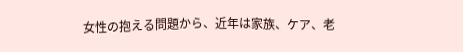女性の抱える問題から、近年は家族、ケア、老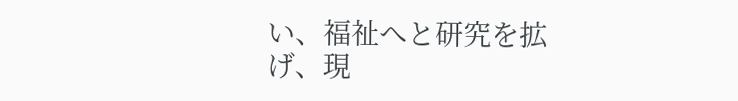い、福祉へと研究を拡げ、現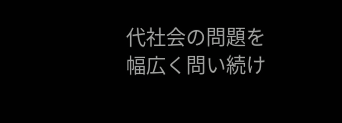代社会の問題を幅広く問い続け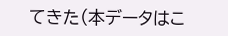てきた(本データはこ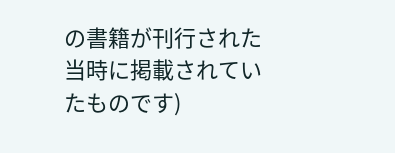の書籍が刊行された当時に掲載されていたものです)